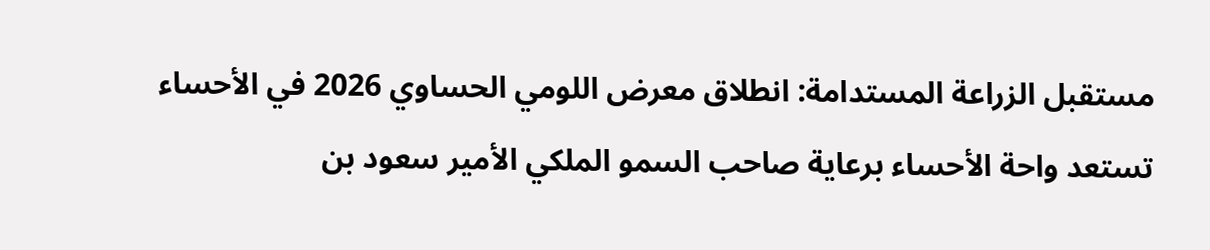مستقبل الزراعة المستدامة: انطلاق معرض اللومي الحساوي 2026 في الأحساء
تستعد واحة الأحساء برعاية صاحب السمو الملكي الأمير سعود بن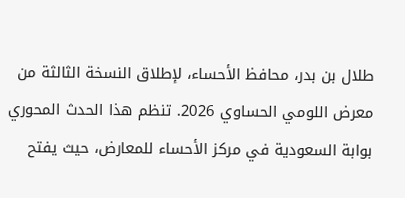طلال بن بدر، محافظ الأحساء، لإطلاق النسخة الثالثة من معرض اللومي الحساوي 2026. تنظم هذا الحدث المحوري بوابة السعودية في مركز الأحساء للمعارض، حيث يفتح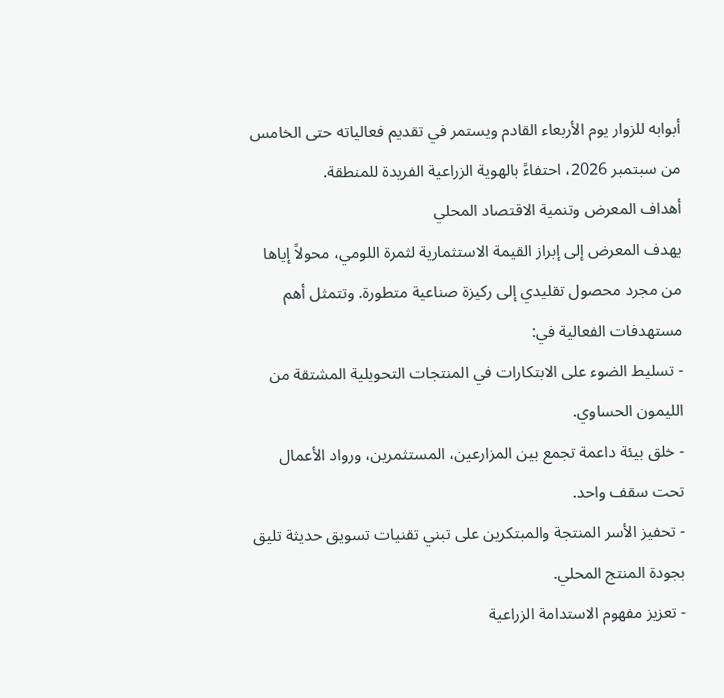أبوابه للزوار يوم الأربعاء القادم ويستمر في تقديم فعالياته حتى الخامس من سبتمبر 2026، احتفاءً بالهوية الزراعية الفريدة للمنطقة.
أهداف المعرض وتنمية الاقتصاد المحلي
يهدف المعرض إلى إبراز القيمة الاستثمارية لثمرة اللومي، محولاً إياها من مجرد محصول تقليدي إلى ركيزة صناعية متطورة. وتتمثل أهم مستهدفات الفعالية في:
- تسليط الضوء على الابتكارات في المنتجات التحويلية المشتقة من الليمون الحساوي.
- خلق بيئة داعمة تجمع بين المزارعين، المستثمرين، ورواد الأعمال تحت سقف واحد.
- تحفيز الأسر المنتجة والمبتكرين على تبني تقنيات تسويق حديثة تليق بجودة المنتج المحلي.
- تعزيز مفهوم الاستدامة الزراعية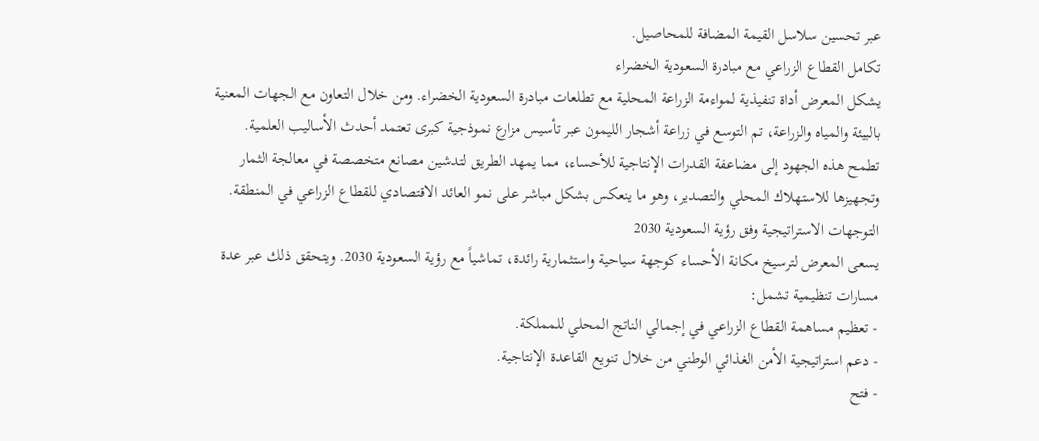عبر تحسين سلاسل القيمة المضافة للمحاصيل.
تكامل القطاع الزراعي مع مبادرة السعودية الخضراء
يشكل المعرض أداة تنفيذية لمواءمة الزراعة المحلية مع تطلعات مبادرة السعودية الخضراء. ومن خلال التعاون مع الجهات المعنية بالبيئة والمياه والزراعة، تم التوسع في زراعة أشجار الليمون عبر تأسيس مزارع نموذجية كبرى تعتمد أحدث الأساليب العلمية.
تطمح هذه الجهود إلى مضاعفة القدرات الإنتاجية للأحساء، مما يمهد الطريق لتدشين مصانع متخصصة في معالجة الثمار وتجهيزها للاستهلاك المحلي والتصدير، وهو ما ينعكس بشكل مباشر على نمو العائد الاقتصادي للقطاع الزراعي في المنطقة.
التوجهات الاستراتيجية وفق رؤية السعودية 2030
يسعى المعرض لترسيخ مكانة الأحساء كوجهة سياحية واستثمارية رائدة، تماشياً مع رؤية السعودية 2030. ويتحقق ذلك عبر عدة مسارات تنظيمية تشمل:
- تعظيم مساهمة القطاع الزراعي في إجمالي الناتج المحلي للمملكة.
- دعم استراتيجية الأمن الغذائي الوطني من خلال تنويع القاعدة الإنتاجية.
- فتح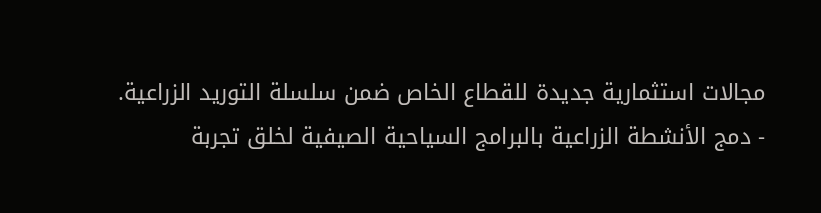مجالات استثمارية جديدة للقطاع الخاص ضمن سلسلة التوريد الزراعية.
- دمج الأنشطة الزراعية بالبرامج السياحية الصيفية لخلق تجربة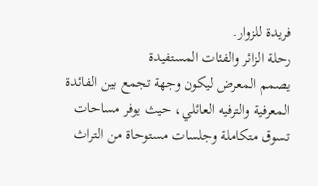فريدة للزوار.
رحلة الزائر والفئات المستفيدة
يصمم المعرض ليكون وجهة تجمع بين الفائدة المعرفية والترفيه العائلي، حيث يوفر مساحات تسوق متكاملة وجلسات مستوحاة من التراث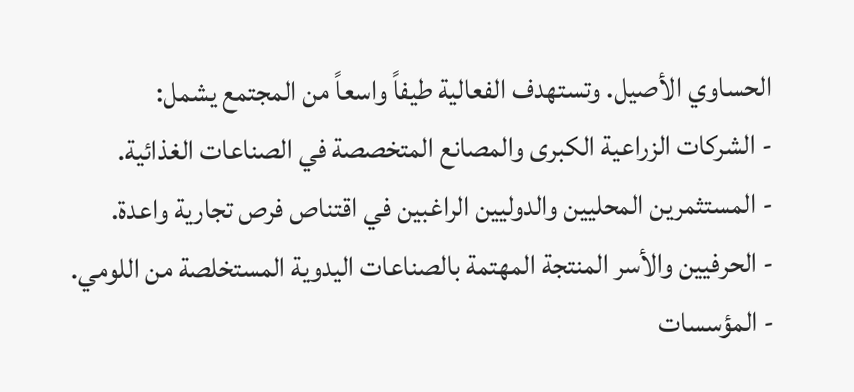الحساوي الأصيل. وتستهدف الفعالية طيفاً واسعاً من المجتمع يشمل:
- الشركات الزراعية الكبرى والمصانع المتخصصة في الصناعات الغذائية.
- المستثمرين المحليين والدوليين الراغبين في اقتناص فرص تجارية واعدة.
- الحرفيين والأسر المنتجة المهتمة بالصناعات اليدوية المستخلصة من اللومي.
- المؤسسات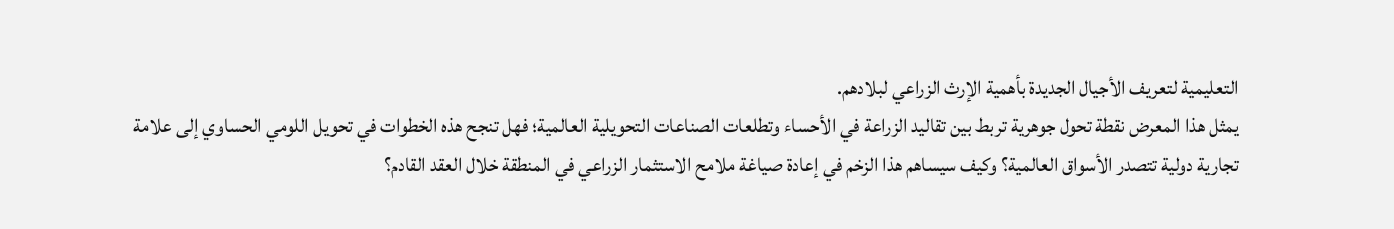التعليمية لتعريف الأجيال الجديدة بأهمية الإرث الزراعي لبلادهم.
يمثل هذا المعرض نقطة تحول جوهرية تربط بين تقاليد الزراعة في الأحساء وتطلعات الصناعات التحويلية العالمية؛ فهل تنجح هذه الخطوات في تحويل اللومي الحساوي إلى علامة تجارية دولية تتصدر الأسواق العالمية؟ وكيف سيساهم هذا الزخم في إعادة صياغة ملامح الاستثمار الزراعي في المنطقة خلال العقد القادم؟